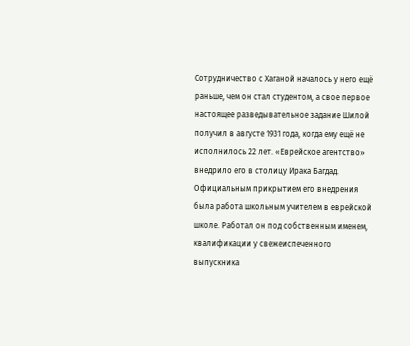Сотрудничество с Хаганой началось у него ещё раньше, чем он стал студентом, а свое первое настоящее разведывательное задание Шилой получил в августе 1931 года, когда ему ещё не исполнилось 22 лет. «Еврейское агентство» внедрило его в столицу Ирака Багдад. Официальным прикрытием его внедрения была работа школьным учителем в еврейской школе. Работал он под собственным именем, квалификации у свежеиспеченного выпускника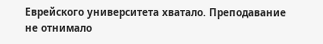Еврейского университета хватало. Преподавание не отнимало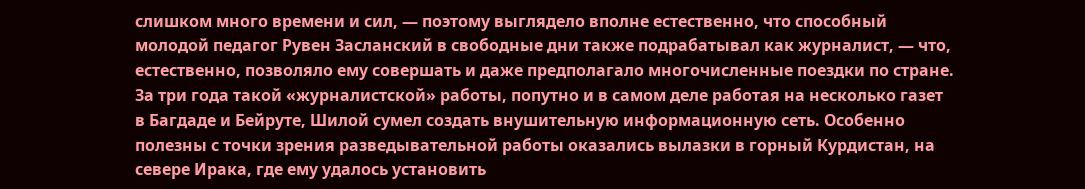слишком много времени и сил, — поэтому выглядело вполне естественно, что способный молодой педагог Рувен Засланский в свободные дни также подрабатывал как журналист, — что, естественно, позволяло ему совершать и даже предполагало многочисленные поездки по стране.
За три года такой «журналистской» работы, попутно и в самом деле работая на несколько газет в Багдаде и Бейруте, Шилой сумел создать внушительную информационную сеть. Особенно полезны с точки зрения разведывательной работы оказались вылазки в горный Курдистан, на севере Ирака, где ему удалось установить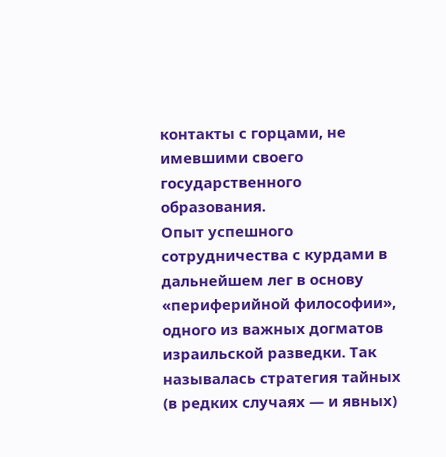контакты с горцами, не имевшими своего государственного образования.
Опыт успешного сотрудничества с курдами в дальнейшем лег в основу «периферийной философии», одного из важных догматов израильской разведки. Так называлась стратегия тайных (в редких случаях — и явных)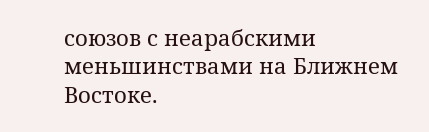союзов с неарабскими меньшинствами на Ближнем Востоке.